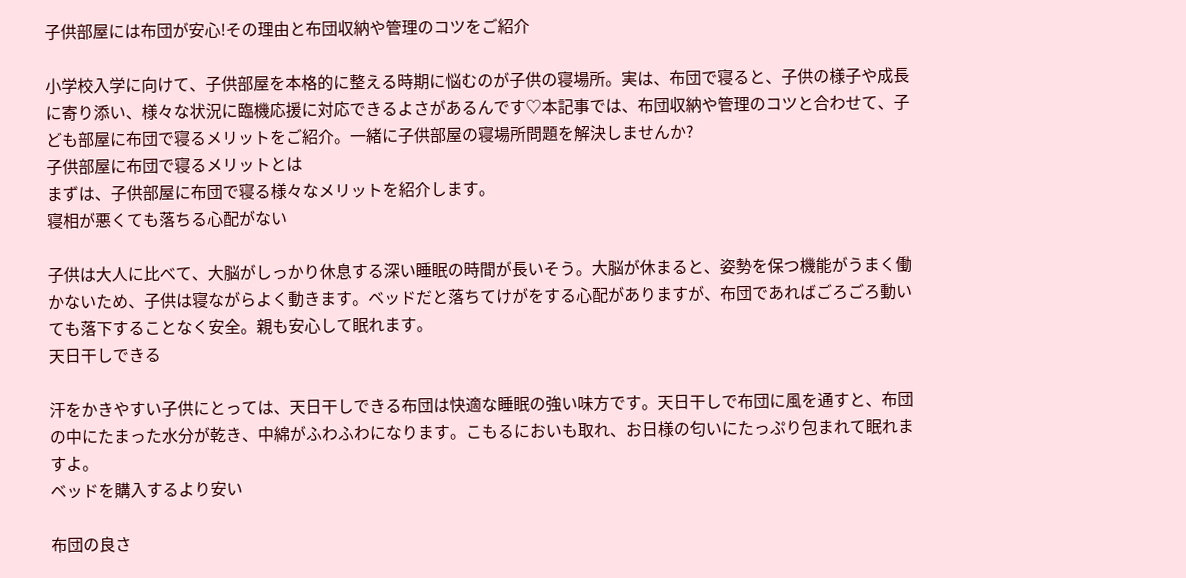子供部屋には布団が安心!その理由と布団収納や管理のコツをご紹介

小学校入学に向けて、子供部屋を本格的に整える時期に悩むのが子供の寝場所。実は、布団で寝ると、子供の様子や成長に寄り添い、様々な状況に臨機応援に対応できるよさがあるんです♡本記事では、布団収納や管理のコツと合わせて、子ども部屋に布団で寝るメリットをご紹介。一緒に子供部屋の寝場所問題を解決しませんか?
子供部屋に布団で寝るメリットとは
まずは、子供部屋に布団で寝る様々なメリットを紹介します。
寝相が悪くても落ちる心配がない

子供は大人に比べて、大脳がしっかり休息する深い睡眠の時間が長いそう。大脳が休まると、姿勢を保つ機能がうまく働かないため、子供は寝ながらよく動きます。ベッドだと落ちてけがをする心配がありますが、布団であればごろごろ動いても落下することなく安全。親も安心して眠れます。
天日干しできる

汗をかきやすい子供にとっては、天日干しできる布団は快適な睡眠の強い味方です。天日干しで布団に風を通すと、布団の中にたまった水分が乾き、中綿がふわふわになります。こもるにおいも取れ、お日様の匂いにたっぷり包まれて眠れますよ。
ベッドを購入するより安い

布団の良さ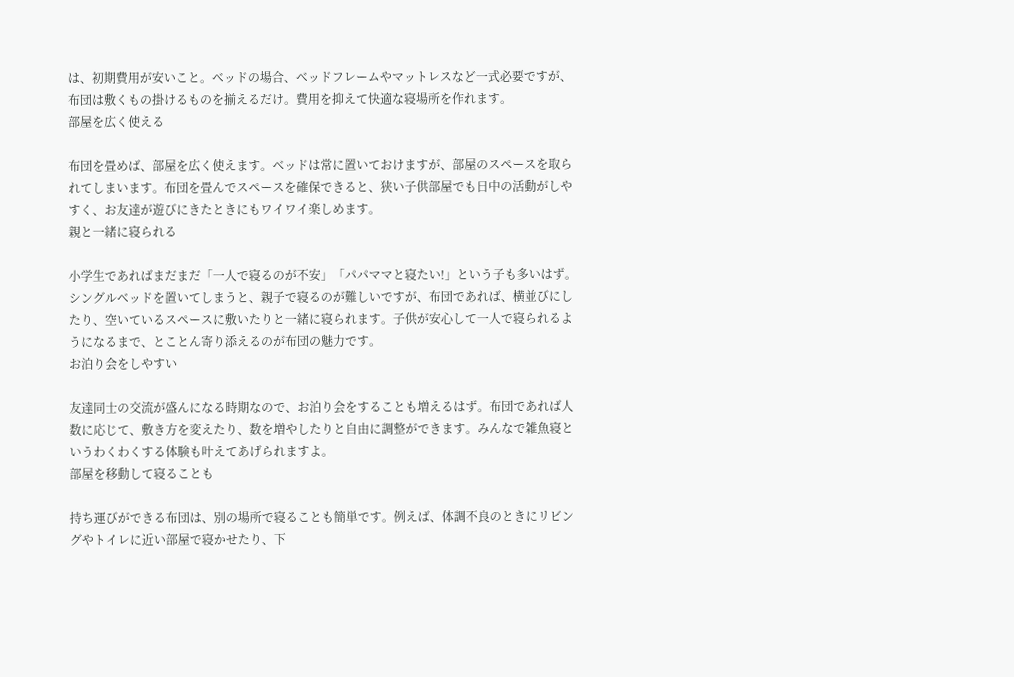は、初期費用が安いこと。ベッドの場合、ベッドフレームやマットレスなど一式必要ですが、布団は敷くもの掛けるものを揃えるだけ。費用を抑えて快適な寝場所を作れます。
部屋を広く使える

布団を畳めば、部屋を広く使えます。ベッドは常に置いておけますが、部屋のスペースを取られてしまいます。布団を畳んでスペースを確保できると、狭い子供部屋でも日中の活動がしやすく、お友達が遊びにきたときにもワイワイ楽しめます。
親と一緒に寝られる

小学生であればまだまだ「一人で寝るのが不安」「パパママと寝たい!」という子も多いはず。シングルベッドを置いてしまうと、親子で寝るのが難しいですが、布団であれば、横並びにしたり、空いているスペースに敷いたりと一緒に寝られます。子供が安心して一人で寝られるようになるまで、とことん寄り添えるのが布団の魅力です。
お泊り会をしやすい

友達同士の交流が盛んになる時期なので、お泊り会をすることも増えるはず。布団であれば人数に応じて、敷き方を変えたり、数を増やしたりと自由に調整ができます。みんなで雑魚寝というわくわくする体験も叶えてあげられますよ。
部屋を移動して寝ることも

持ち運びができる布団は、別の場所で寝ることも簡単です。例えば、体調不良のときにリビングやトイレに近い部屋で寝かせたり、下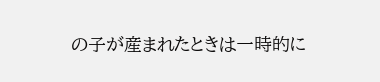の子が産まれたときは一時的に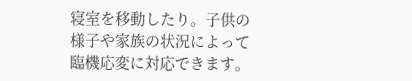寝室を移動したり。子供の様子や家族の状況によって臨機応変に対応できます。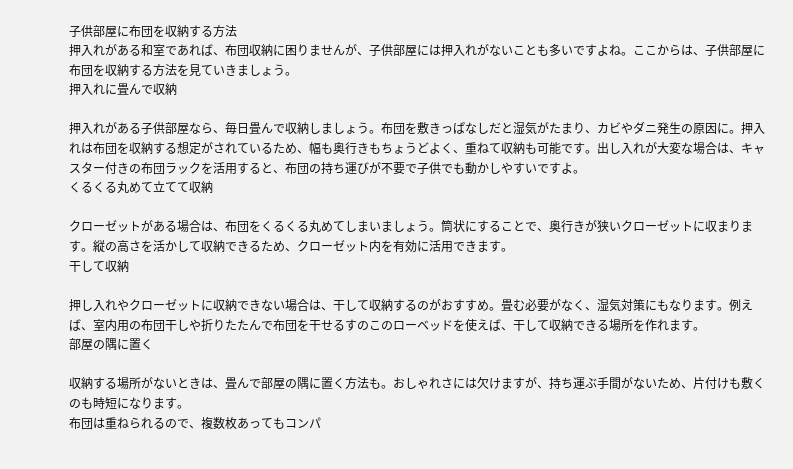子供部屋に布団を収納する方法
押入れがある和室であれば、布団収納に困りませんが、子供部屋には押入れがないことも多いですよね。ここからは、子供部屋に布団を収納する方法を見ていきましょう。
押入れに畳んで収納

押入れがある子供部屋なら、毎日畳んで収納しましょう。布団を敷きっぱなしだと湿気がたまり、カビやダニ発生の原因に。押入れは布団を収納する想定がされているため、幅も奥行きもちょうどよく、重ねて収納も可能です。出し入れが大変な場合は、キャスター付きの布団ラックを活用すると、布団の持ち運びが不要で子供でも動かしやすいですよ。
くるくる丸めて立てて収納

クローゼットがある場合は、布団をくるくる丸めてしまいましょう。筒状にすることで、奥行きが狭いクローゼットに収まります。縦の高さを活かして収納できるため、クローゼット内を有効に活用できます。
干して収納

押し入れやクローゼットに収納できない場合は、干して収納するのがおすすめ。畳む必要がなく、湿気対策にもなります。例えば、室内用の布団干しや折りたたんで布団を干せるすのこのローベッドを使えば、干して収納できる場所を作れます。
部屋の隅に置く

収納する場所がないときは、畳んで部屋の隅に置く方法も。おしゃれさには欠けますが、持ち運ぶ手間がないため、片付けも敷くのも時短になります。
布団は重ねられるので、複数枚あってもコンパ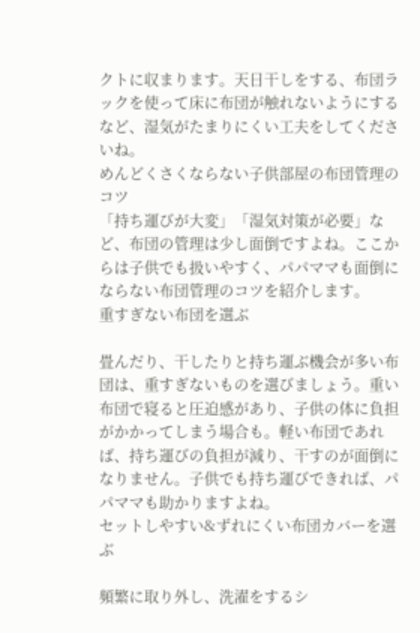クトに収まります。天日干しをする、布団ラックを使って床に布団が触れないようにするなど、湿気がたまりにくい工夫をしてくださいね。
めんどくさくならない子供部屋の布団管理のコツ
「持ち運びが大変」「湿気対策が必要」など、布団の管理は少し面倒ですよね。ここからは子供でも扱いやすく、パパママも面倒にならない布団管理のコツを紹介します。
重すぎない布団を選ぶ

畳んだり、干したりと持ち運ぶ機会が多い布団は、重すぎないものを選びましょう。重い布団で寝ると圧迫感があり、子供の体に負担がかかってしまう場合も。軽い布団であれば、持ち運びの負担が減り、干すのが面倒になりません。子供でも持ち運びできれば、パパママも助かりますよね。
セットしやすい&ずれにくい布団カバーを選ぶ

頻繁に取り外し、洗濯をするシ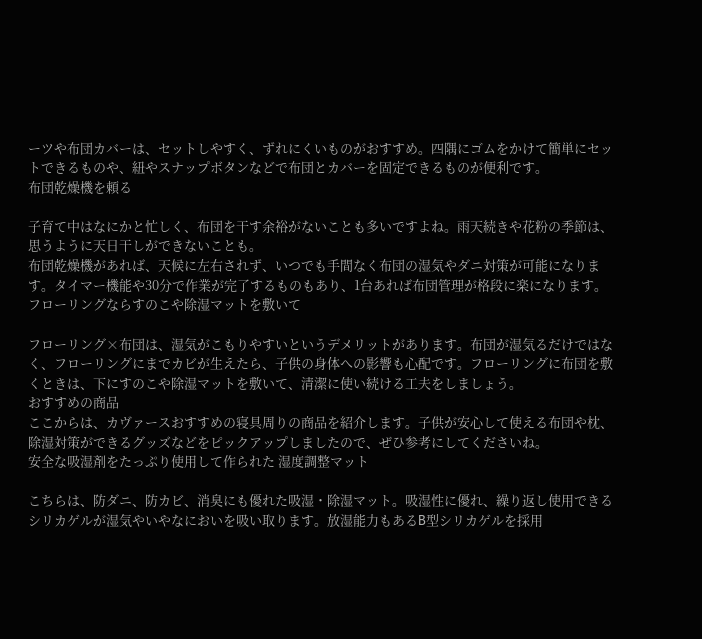ーツや布団カバーは、セットしやすく、ずれにくいものがおすすめ。四隅にゴムをかけて簡単にセットできるものや、紐やスナップボタンなどで布団とカバーを固定できるものが便利です。
布団乾燥機を頼る

子育て中はなにかと忙しく、布団を干す余裕がないことも多いですよね。雨天続きや花粉の季節は、思うように天日干しができないことも。
布団乾燥機があれば、天候に左右されず、いつでも手間なく布団の湿気やダニ対策が可能になります。タイマー機能や30分で作業が完了するものもあり、1台あれば布団管理が格段に楽になります。
フローリングならすのこや除湿マットを敷いて

フローリング×布団は、湿気がこもりやすいというデメリットがあります。布団が湿気るだけではなく、フローリングにまでカビが生えたら、子供の身体への影響も心配です。フローリングに布団を敷くときは、下にすのこや除湿マットを敷いて、清潔に使い続ける工夫をしましょう。
おすすめの商品
ここからは、カヴァースおすすめの寝具周りの商品を紹介します。子供が安心して使える布団や枕、除湿対策ができるグッズなどをピックアップしましたので、ぜひ参考にしてくださいね。
安全な吸湿剤をたっぷり使用して作られた 湿度調整マット

こちらは、防ダニ、防カビ、消臭にも優れた吸湿・除湿マット。吸湿性に優れ、繰り返し使用できるシリカゲルが湿気やいやなにおいを吸い取ります。放湿能力もあるB型シリカゲルを採用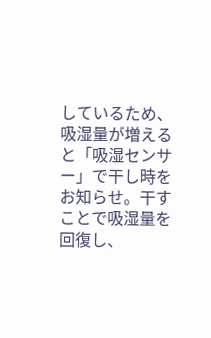しているため、吸湿量が増えると「吸湿センサー」で干し時をお知らせ。干すことで吸湿量を回復し、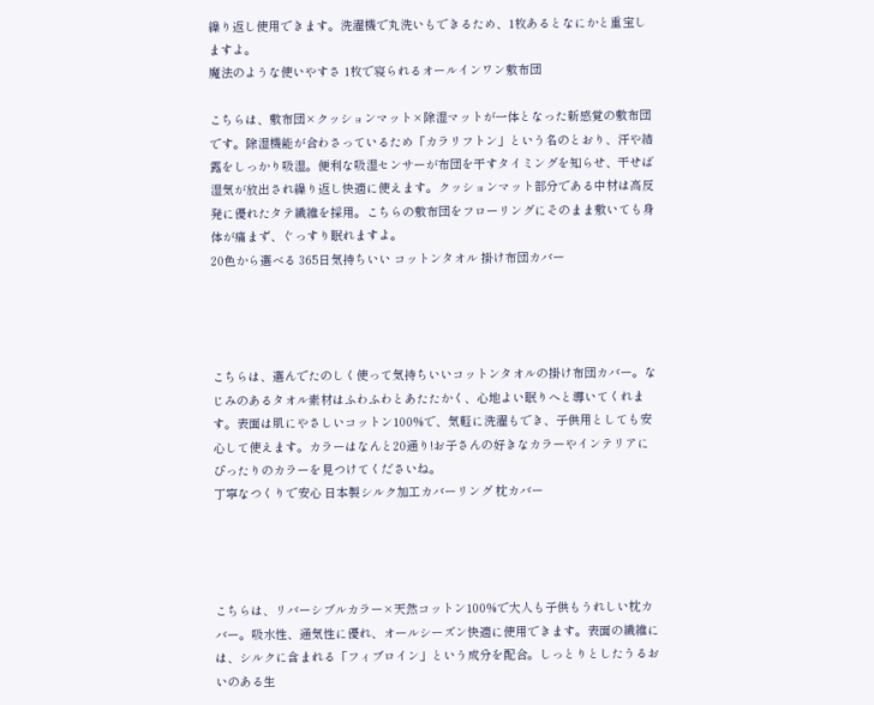繰り返し使用できます。洗濯機で丸洗いもできるため、1枚あるとなにかと重宝しますよ。
魔法のような使いやすさ 1枚で寝られるオールインワン敷布団

こちらは、敷布団×クッションマット×除湿マットが一体となった新感覚の敷布団です。除湿機能が合わさっているため「カラリフトン」という名のとおり、汗や結露をしっかり吸湿。便利な吸湿センサーが布団を干すタイミングを知らせ、干せば湿気が放出され繰り返し快適に使えます。クッションマット部分である中材は高反発に優れたタテ繊維を採用。こちらの敷布団をフローリングにそのまま敷いても身体が痛まず、ぐっすり眠れますよ。
20色から選べる 365日気持ちいい コットンタオル 掛け布団カバー




こちらは、選んでたのしく使って気持ちいいコットンタオルの掛け布団カバー。なじみのあるタオル素材はふわふわとあたたかく、心地よい眠りへと導いてくれます。表面は肌にやさしいコットン100%で、気軽に洗濯もでき、子供用としても安心して使えます。カラーはなんと20通り!お子さんの好きなカラーやインテリアにぴったりのカラーを見つけてくださいね。
丁寧なつくりで安心 日本製シルク加工カバーリング 枕カバー




こちらは、リバーシブルカラー×天然コットン100%で大人も子供もうれしい枕カバー。吸水性、通気性に優れ、オールシーズン快適に使用できます。表面の繊維には、シルクに含まれる「フィブロイン」という成分を配合。しっとりとしたうるおいのある生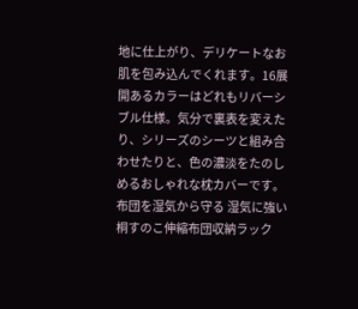地に仕上がり、デリケートなお肌を包み込んでくれます。16展開あるカラーはどれもリバーシブル仕様。気分で裏表を変えたり、シリーズのシーツと組み合わせたりと、色の濃淡をたのしめるおしゃれな枕カバーです。
布団を湿気から守る 湿気に強い桐すのこ伸縮布団収納ラック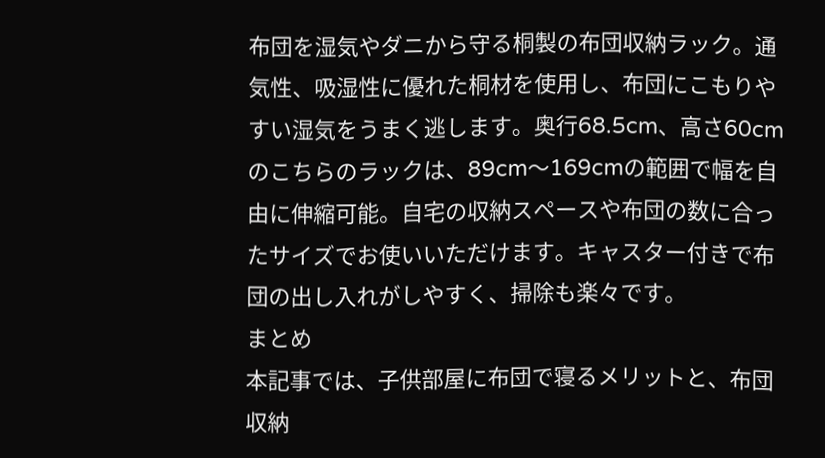布団を湿気やダニから守る桐製の布団収納ラック。通気性、吸湿性に優れた桐材を使用し、布団にこもりやすい湿気をうまく逃します。奥行68.5cm、高さ60cmのこちらのラックは、89cm〜169cmの範囲で幅を自由に伸縮可能。自宅の収納スペースや布団の数に合ったサイズでお使いいただけます。キャスター付きで布団の出し入れがしやすく、掃除も楽々です。
まとめ
本記事では、子供部屋に布団で寝るメリットと、布団収納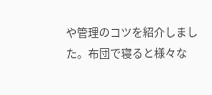や管理のコツを紹介しました。布団で寝ると様々な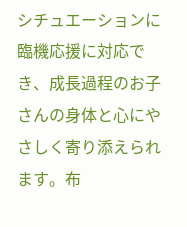シチュエーションに臨機応援に対応でき、成長過程のお子さんの身体と心にやさしく寄り添えられます。布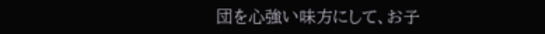団を心強い味方にして、お子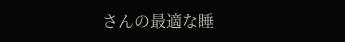さんの最適な睡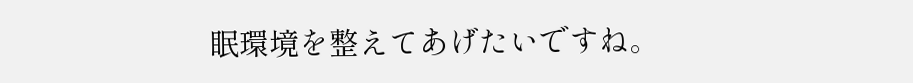眠環境を整えてあげたいですね。